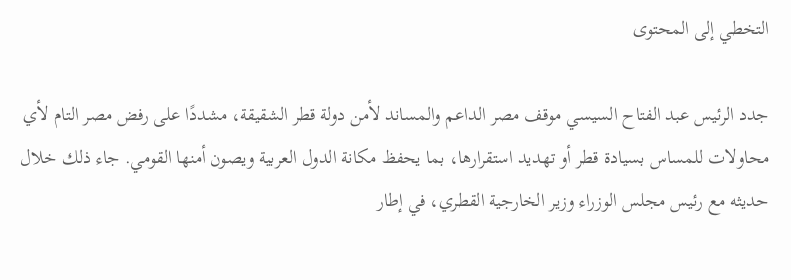التخطي إلى المحتوى

جدد الرئيس عبد الفتاح السيسي موقف مصر الداعم والمساند لأمن دولة قطر الشقيقة، مشددًا على رفض مصر التام لأي محاولات للمساس بسيادة قطر أو تهديد استقرارها، بما يحفظ مكانة الدول العربية ويصون أمنها القومي. جاء ذلك خلال حديثه مع رئيس مجلس الوزراء وزير الخارجية القطري، في إطار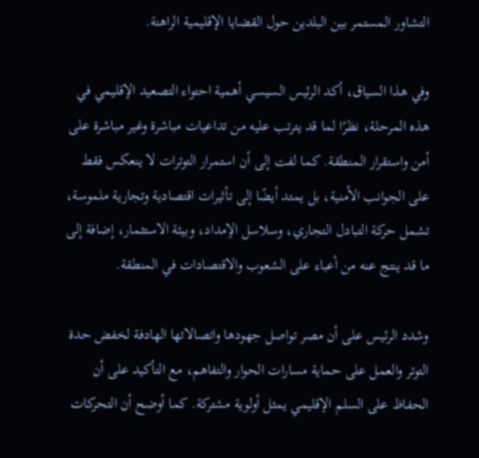التشاور المستمر بين البلدين حول القضايا الإقليمية الراهنة.

وفي هذا السياق، أكد الرئيس السيسي أهمية احتواء التصعيد الإقليمي في هذه المرحلة، نظرًا لما قد يترتب عليه من تداعيات مباشرة وغير مباشرة على أمن واستقرار المنطقة. كما لفت إلى أن استمرار التوترات لا ينعكس فقط على الجوانب الأمنية، بل يمتد أيضًا إلى تأثيرات اقتصادية وتجارية ملموسة، تشمل حركة التبادل التجاري، وسلاسل الإمداد، وبيئة الاستثمار، إضافة إلى ما قد ينتج عنه من أعباء على الشعوب والاقتصادات في المنطقة.

وشدد الرئيس على أن مصر تواصل جهودها واتصالاتها الهادفة لخفض حدة التوتر والعمل على حماية مسارات الحوار والتفاهم، مع التأكيد على أن الحفاظ على السلم الإقليمي يمثل أولوية مشتركة. كما أوضح أن التحركات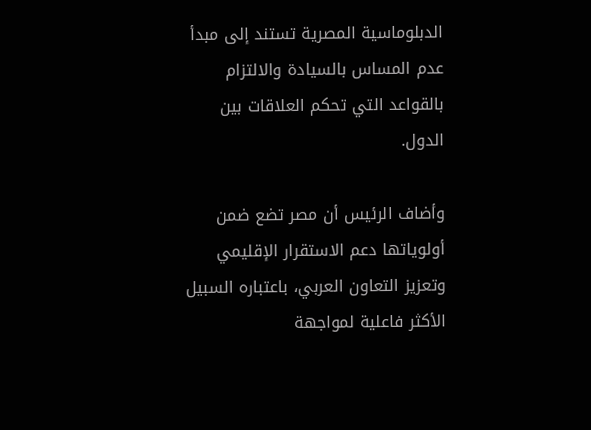الدبلوماسية المصرية تستند إلى مبدأ عدم المساس بالسيادة والالتزام بالقواعد التي تحكم العلاقات بين الدول.

وأضاف الرئيس أن مصر تضع ضمن أولوياتها دعم الاستقرار الإقليمي وتعزيز التعاون العربي، باعتباره السبيل الأكثر فاعلية لمواجهة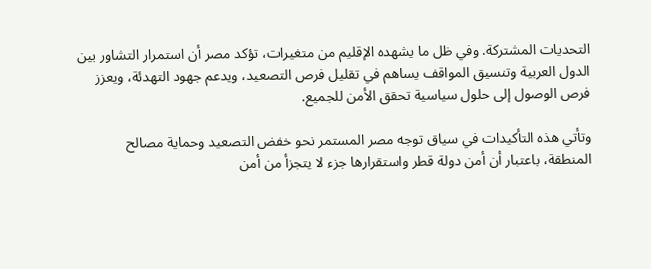التحديات المشتركة. وفي ظل ما يشهده الإقليم من متغيرات، تؤكد مصر أن استمرار التشاور بين الدول العربية وتنسيق المواقف يساهم في تقليل فرص التصعيد، ويدعم جهود التهدئة، ويعزز فرص الوصول إلى حلول سياسية تحقق الأمن للجميع.

وتأتي هذه التأكيدات في سياق توجه مصر المستمر نحو خفض التصعيد وحماية مصالح المنطقة، باعتبار أن أمن دولة قطر واستقرارها جزء لا يتجزأ من أمن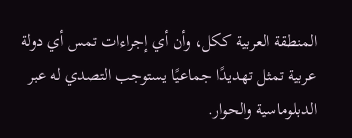المنطقة العربية ككل، وأن أي إجراءات تمس أي دولة عربية تمثل تهديدًا جماعيًا يستوجب التصدي له عبر الدبلوماسية والحوار.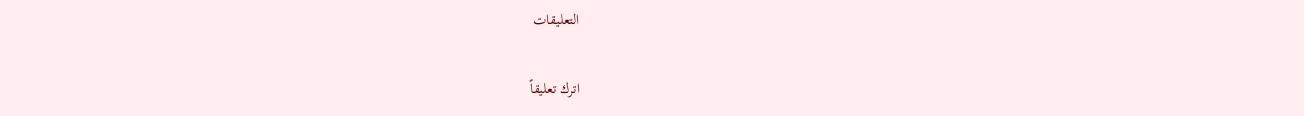التعليقات

اترك تعليقاً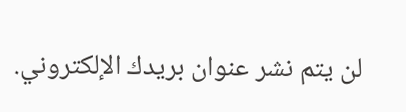لن يتم نشر عنوان بريدك الإلكتروني.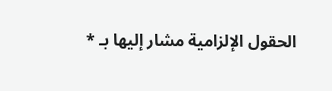الحقول الإلزامية مشار إليها بـ *